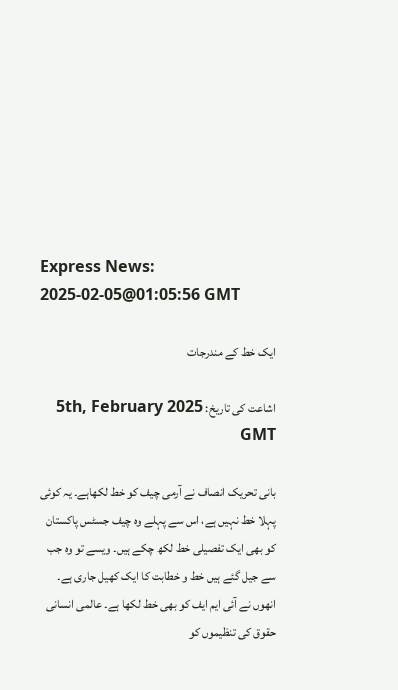Express News:
2025-02-05@01:05:56 GMT

ایک خط کے مندرجات

اشاعت کی تاریخ: 5th, February 2025 GMT

بانی تحریک انصاف نے آرمی چیف کو خط لکھاہے۔ یہ کوئی پہلا خط نہیں ہے، اس سے پہلے وہ چیف جسٹس پاکستان کو بھی ایک تفصیلی خط لکھ چکے ہیں۔ ویسے تو وہ جب سے جیل گئے ہیں خط و خطابت کا ایک کھیل جاری ہے۔ انھوں نے آئی ایم ایف کو بھی خط لکھا ہے۔ عالمی انسانی حقوق کی تنظیموں کو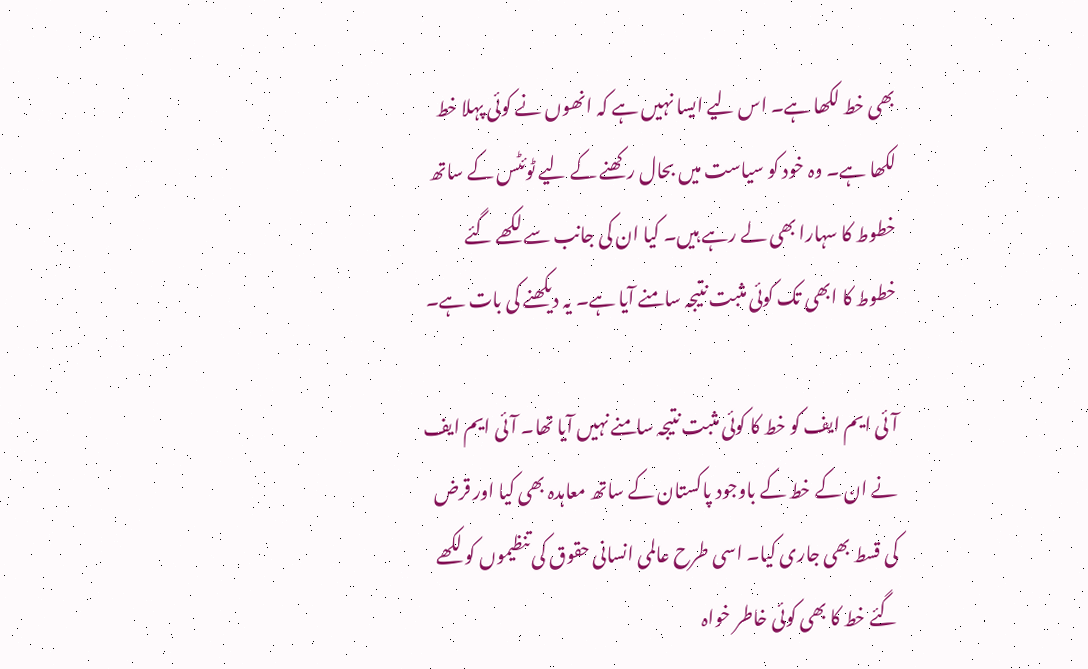بھی خط لکھا ہے۔ اس لیے ایسا نہیں ہے کہ انھوں نے کوئی پہلا خط لکھا ہے۔ وہ خود کو سیاست میں بحال رکھنے کے لیے ٹوئٹس کے ساتھ خطوط کا سہارا بھی لے رہے ہیں۔ کیا ان کی جانب سے لکھے گئے خطوط کا ابھی تک کوئی مثبت نتیجہ سامنے آیا ہے۔ یہ دیکھنے کی بات ہے۔

آئی ایم ایف کو خط کا کوئی مثبت نتیجہ سامنے نہیں آیا تھا۔ آئی ایم ایف نے ان کے خط کے باوجود پاکستان کے ساتھ معاہدہ بھی کیا اور قرض کی قسط بھی جاری کیا۔ اسی طرح عالمی انسانی حقوق کی تنظیموں کو لکھے گئے خط کا بھی کوئی خاطر خواہ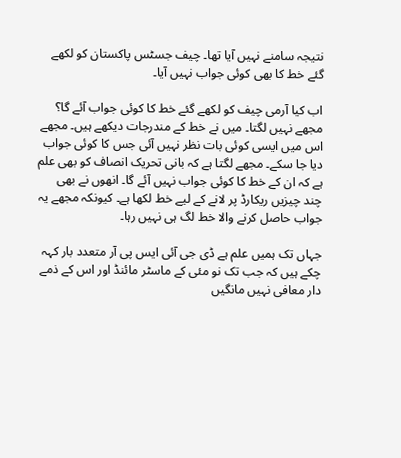نتیجہ سامنے نہیں آیا تھا۔ چیف جسٹس پاکستان کو لکھے گئے خط کا بھی کوئی جواب نہیں آیا۔

اب کیا آرمی چیف کو لکھے گئے خط کا کوئی جواب آئے گا؟ مجھے نہیں لگتا۔ میں نے خط کے مندرجات دیکھے ہیں۔ مجھے اس میں ایسی کوئی بات نظر نہیں آئی جس کا کوئی جواب دیا جا سکے۔ مجھے لگتا ہے کہ بانی تحریک انصاف کو بھی علم ہے کہ ان کے خط کا کوئی جواب نہیں آئے گا۔ انھوں نے بھی چند چیزیں ریکارڈ پر لانے کے لیے خط لکھا ہے۔ کیونکہ مجھے یہ جواب حاصل کرنے والا خط لگ ہی نہیں رہا۔

جہاں تک ہمیں علم ہے ڈی جی آئی ایس پی آر متعدد بار کہہ چکے ہیں کہ جب تک نو مئی کے ماسٹر مائنڈ اور اس کے ذمے دار معافی نہیں مانگیں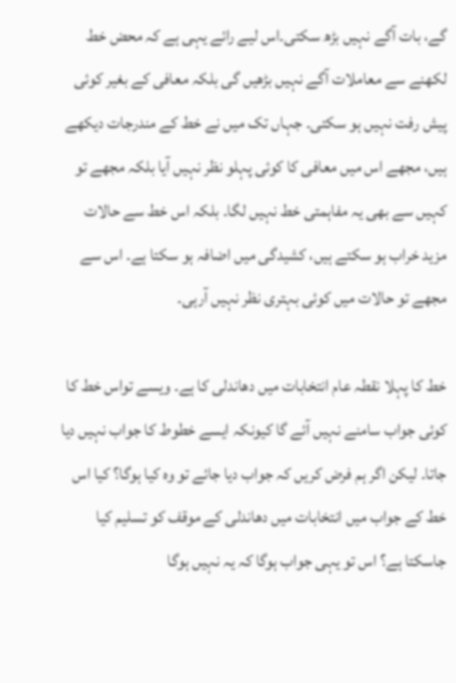گے، بات آگے نہیں بڑھ سکتی۔اس لیے رائے یہی ہے کہ محض خط لکھنے سے معاملات آگے نہیں بڑھیں گی بلکہ معافی کے بغیر کوئی پیش رفت نہیں ہو سکتی۔ جہاں تک میں نے خط کے مندرجات دیکھے ہیں، مجھے اس میں معافی کا کوئی پہلو نظر نہیں آیا بلکہ مجھے تو کہیں سے بھی یہ مفاہمتی خط نہیں لگا۔ بلکہ اس خط سے حالات مزید خراب ہو سکتے ہیں، کشیدگی میں اضافہ ہو سکتا ہے۔ اس سے مجھے تو حالات میں کوئی بہتری نظر نہیں آرہی۔

خط کا پہلا نقطہ عام انتخابات میں دھاندلی کا ہے۔ ویسے تواس خط کا کوئی جواب سامنے نہیں آئے گا کیونکہ ایسے خطوط کا جواب نہیں دیا جاتا۔ لیکن اگر ہم فرض کریں کہ جواب دیا جائے تو وہ کیا ہوگا؟ کیا اس خط کے جواب میں انتخابات میں دھاندلی کے موقف کو تسلیم کیا جاسکتا ہے؟ اس تو یہی جواب ہوگا کہ یہ نہیں ہوگا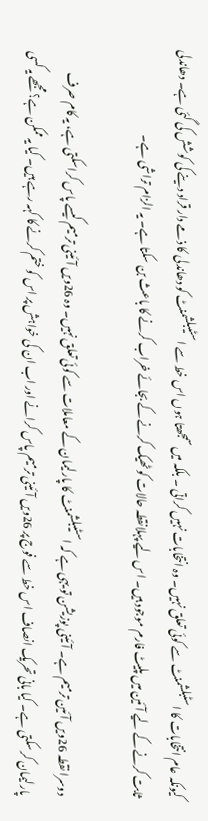کیونکہ عام انتخابات کا اسٹبلشمنٹ سے کوئی تعلق نہیں۔ وہ انتخابات نہیں کراتی ۔ بلکہ میں سمجھتا ہوں اس خط سے اسٹیبلشمنٹ کو دھاندلی کا ذمے دار قراد دینے کی کوشش کی گئی ہے۔ دھاندلی ثابت کرنے کے لیے آئین میں پلیٹ فارم موجود ہیں۔ اس لیے پہلانقطہ حالات کو ٹھیک کرنے کے بجائے خراب کرنے کا باعث بن سکتا ہے۔ یہ الزام تراشی ہے۔

دوسرا نقطہ 26ویں آئین ترمیم ہے۔ آئینی پوزیشن تو یہی ہے کہ اسٹیبلشمنٹ کا پارلیمان کے معاملات سے کوئی تعلق نہیں۔ وہ 26ویں آئینی ترمیم کیسے پاس کراسکتی ہے، یہ کام صرف پارلیمان کر سکتی ہے۔ کیا بانی تحریک انصاف اس خط سے فوج پر 26ویں آئینی ترمیم پاس کرانے اور اب ان کی خواہش پر اس کو ختم کرنے کا کہہ رہے ہیں۔ کیا یہ ممکن ہے؟ مجھے یہ کسی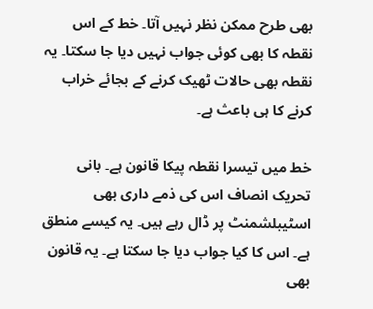بھی طرح ممکن نظر نہیں آتا۔ خط کے اس نقطہ کا بھی کوئی جواب نہیں دیا جا سکتا۔ یہ نقطہ بھی حالات ٹھیک کرنے کے بجائے خراب کرنے کا ہی باعث ہے۔

خط میں تیسرا نقطہ پیکا قانون ہے۔ بانی تحریک انصاف اس کی ذمے داری بھی اسٹیبلشمنٹ پر ڈال رہے ہیں۔ یہ کیسے منطق ہے۔ اس کا کیا جواب دیا جا سکتا ہے۔ یہ قانون بھی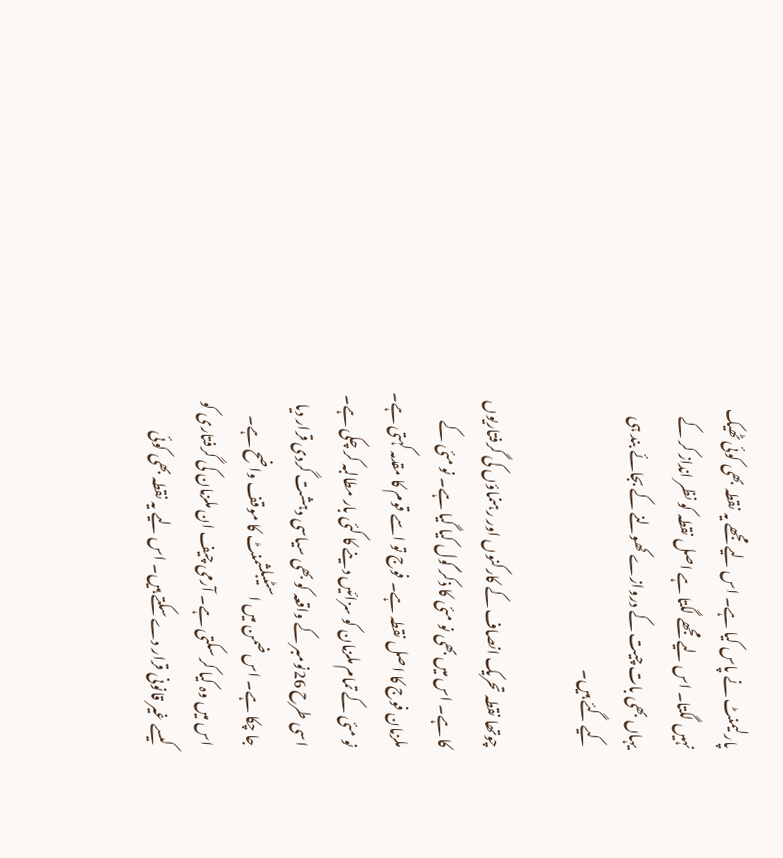پارلیمنٹ نے پاس کیا ہے۔ اس لیے مجھے یہ نقطہ بھی کوئی ٹھیک نہیں لگتا۔ اس لیے مجھے لگتا ہے اصل نقطہ کو نظر انداز کر کے یہاں بھی بات چیت کے دروازے کھولنے کے بجائے بند ہی کیے گئے ہیں۔

چوتھا نقطہ تحریک انصاف کے کارکنوں اور رہنماؤں کی گرفتاریوں کا ہے۔ اس میں بھی نو مئی کا ذکر گول کیا گیا ہے۔ نو مئی کے ملزمان فوج کا اصل نقطہ ہے۔ فوج تو اسے قوم کا مقدمہ کہتی ہے۔ نو مئی کے تمام ملزمان کو سزائیں دینے کا کئی بار مطالبہ کر چکی ہے۔ اسی طرح 26نومبر کے واقعہ کو بھی سیاسی دہشت گردی قرار دیا جا چکا ہے۔ اس ضمن میں اسٹیبلشمنٹ کا موقف واضح ہے۔ اس میں وہ کیا کر سکتی ہے۔ آرمی چیف ان ملزمان کی گرفتاری کو کیسے غیر قانونی قرار دے سکتے ہیں۔ اس لیے یہ نقطہ بھی کوئی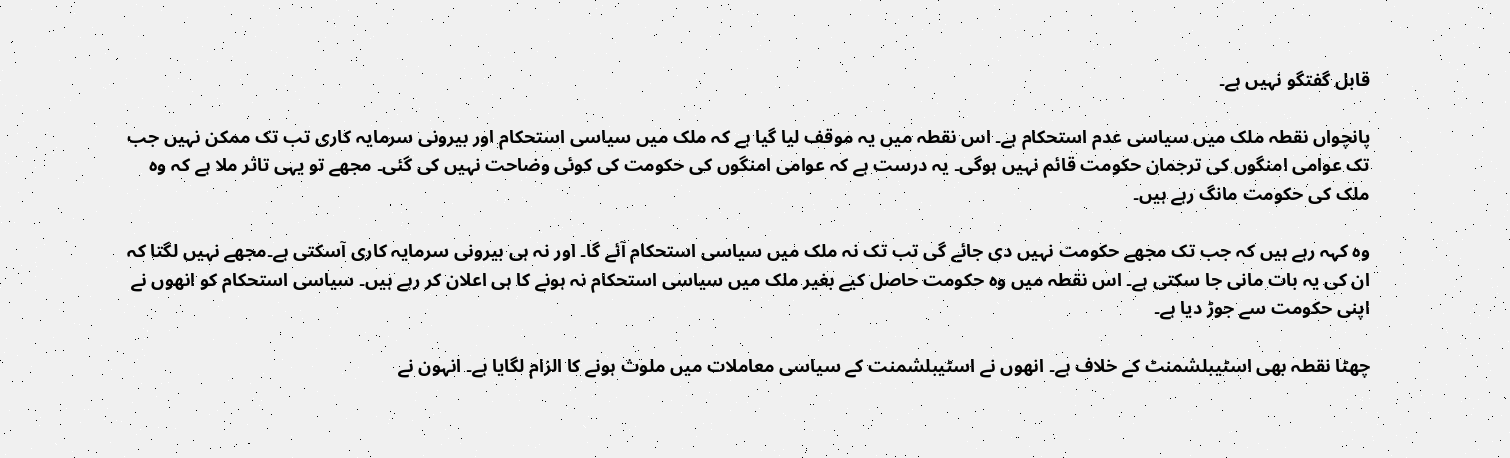قابل گفتگو نہیں ہے۔

پانچواں نقطہ ملک میں سیاسی عدم استحکام ہے۔ اس نقطہ میں یہ موقف لیا گیا ہے کہ ملک میں سیاسی استحکام اور بیرونی سرمایہ کاری تب تک ممکن نہیں جب تک عوامی امنگوں کی ترجمان حکومت قائم نہیں ہوگی۔ یہ درست ہے کہ عوامی امنگوں کی حکومت کی کوئی وضاحت نہیں کی گئی۔ مجھے تو یہی تاثر ملا ہے کہ وہ ملک کی حکومت مانگ رہے ہیں۔

وہ کہہ رہے ہیں کہ جب تک مجھے حکومت نہیں دی جائے گی تب تک نہ ملک میں سیاسی استحکام آئے گا۔ اور نہ ہی بیرونی سرمایہ کاری آسکتی ہے۔مجھے نہیں لگتا کہ ان کی یہ بات مانی جا سکتی ہے۔ اس نقطہ میں وہ حکومت حاصل کیے بغیر ملک میں سیاسی استحکام نہ ہونے کا ہی اعلان کر رہے ہیں۔ سیاسی استحکام کو انھوں نے اپنی حکومت سے جوڑ دیا ہے۔

چھٹا نقطہ بھی اسٹیبلشمنٹ کے خلاف ہے۔ انھوں نے اسٹیبلشمنت کے سیاسی معاملات میں ملوث ہونے کا الزام لگایا ہے۔ انہون نے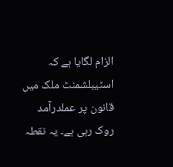الزام لگایا ہے کہ اسٹیبلشمنٹ ملک میں قانون پر عملدرآمد روک رہی ہے۔ یہ نقطہ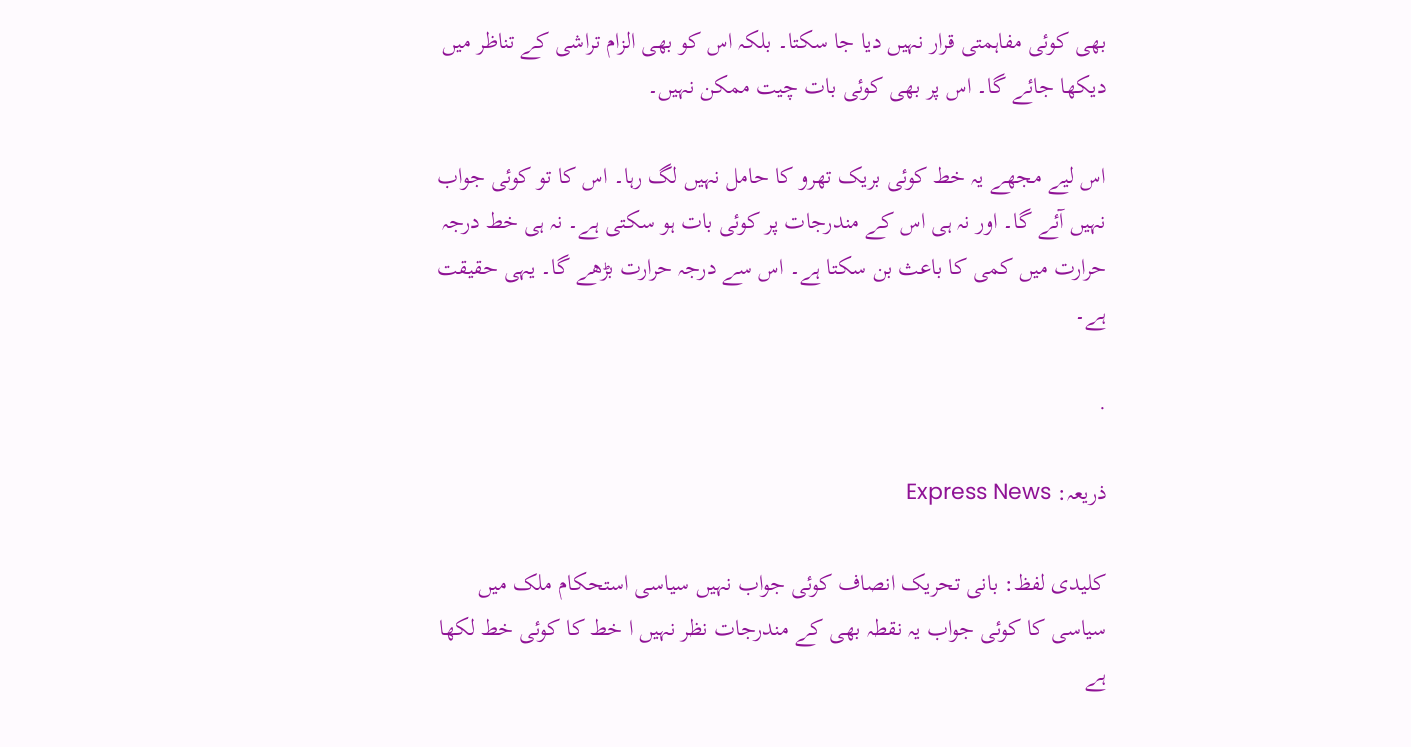بھی کوئی مفاہمتی قرار نہیں دیا جا سکتا۔ بلکہ اس کو بھی الزام تراشی کے تناظر میں دیکھا جائے گا۔ اس پر بھی کوئی بات چیت ممکن نہیں۔

اس لیے مجھے یہ خط کوئی بریک تھرو کا حامل نہیں لگ رہا۔ اس کا تو کوئی جواب نہیں آئے گا۔ اور نہ ہی اس کے مندرجات پر کوئی بات ہو سکتی ہے۔ نہ ہی خط درجہ حرارت میں کمی کا باعث بن سکتا ہے۔ اس سے درجہ حرارت بڑھے گا۔ یہی حقیقت ہے۔

.

ذریعہ: Express News

کلیدی لفظ: بانی تحریک انصاف کوئی جواب نہیں سیاسی استحکام ملک میں سیاسی کا کوئی جواب یہ نقطہ بھی کے مندرجات نظر نہیں ا خط کا کوئی خط لکھا ہے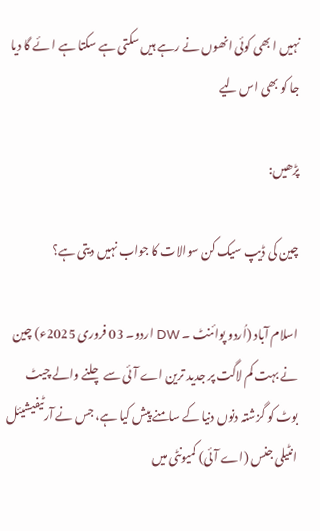نہیں ا بھی کوئی انھوں نے رہے ہیں سکتی ہے سکتا ہے ا ئے گا دیا جا کو بھی اس لیے

پڑھیں:

چین کی ڈیپ سیک کن سوالات کا جواب نہیں دیتی ہے؟

اسلام آباد (اُردو پوائنٹ ۔ DW اردو۔ 03 فروری 2025ء) چین نے بہت کم لاگت پر جدید ترین اے آئی سے چلنے والے چیٹ بوٹ کو گزشتہ دنوں دنیا کے سامنے پیش کیا ہے، جس نے آرٹیفیشیئل انٹیلی جنس (اے آئی) کمیونٹی میں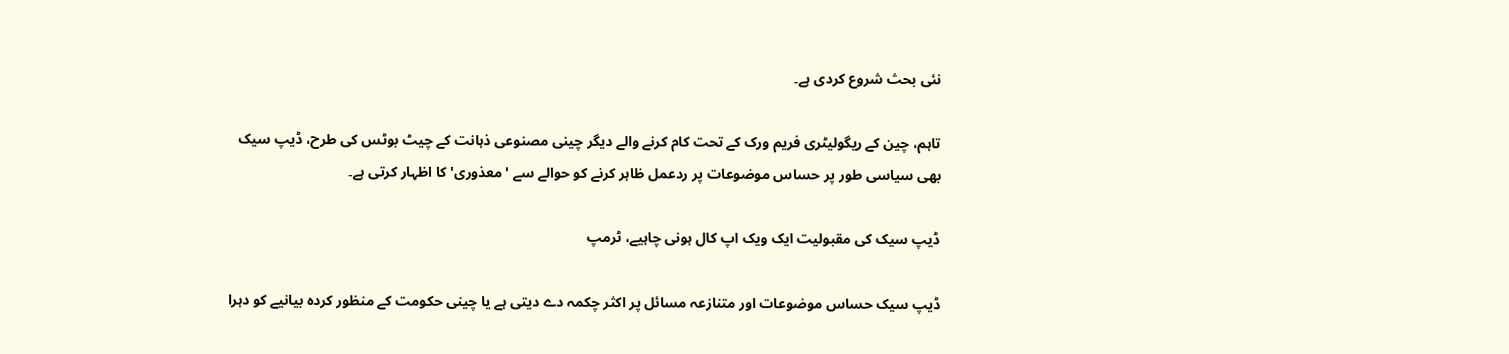نئی بحث شروع کردی ہے۔

تاہم، چین کے ریگولیٹری فریم ورک کے تحت کام کرنے والے دیگر چینی مصنوعی ذہانت کے چیٹ بوٹس کی طرح، ڈیپ سیک بھی سیاسی طور پر حساس موضوعات پر ردعمل ظاہر کرنے کو حوالے سے 'معذوری' کا اظہار کرتی ہے۔

ڈیپ سیک کی مقبولیت ایک ویک اپ کال ہونی چاہیے، ٹرمپ

ڈیپ سیک حساس موضوعات اور متنازعہ مسائل پر اکثر چکمہ دے دیتی ہے یا چینی حکومت کے منظور کردہ بیانیے کو دہرا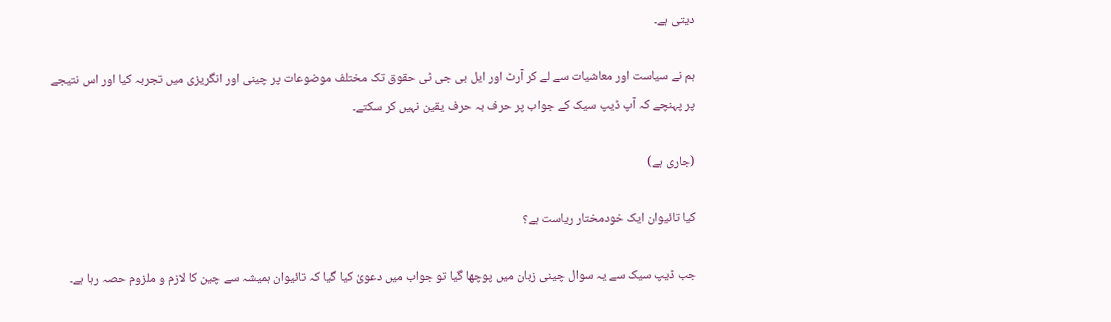دیتی ہے۔

ہم نے سیاست اور معاشیات سے لے کر آرٹ اور ایل بی جی ٹی حقوق تک مختلف موضوعات پر چینی اور انگریزی میں تجربہ کیا اور اس نتیجے پر پہنچے کہ آپ ڈیپ سیک کے جواب پر حرف بہ حرف یقین نہیں کر سکتے۔

(جاری ہے)

کیا تائیوان ایک خودمختار ریاست ہے؟

جب ڈیپ سیک سے یہ سوال چینی زبان میں پوچھا گیا تو جواب میں دعویٰ کیا گیا کہ تائیوان ہمیشہ سے چین کا لازم و ملزوم حصہ رہا ہے۔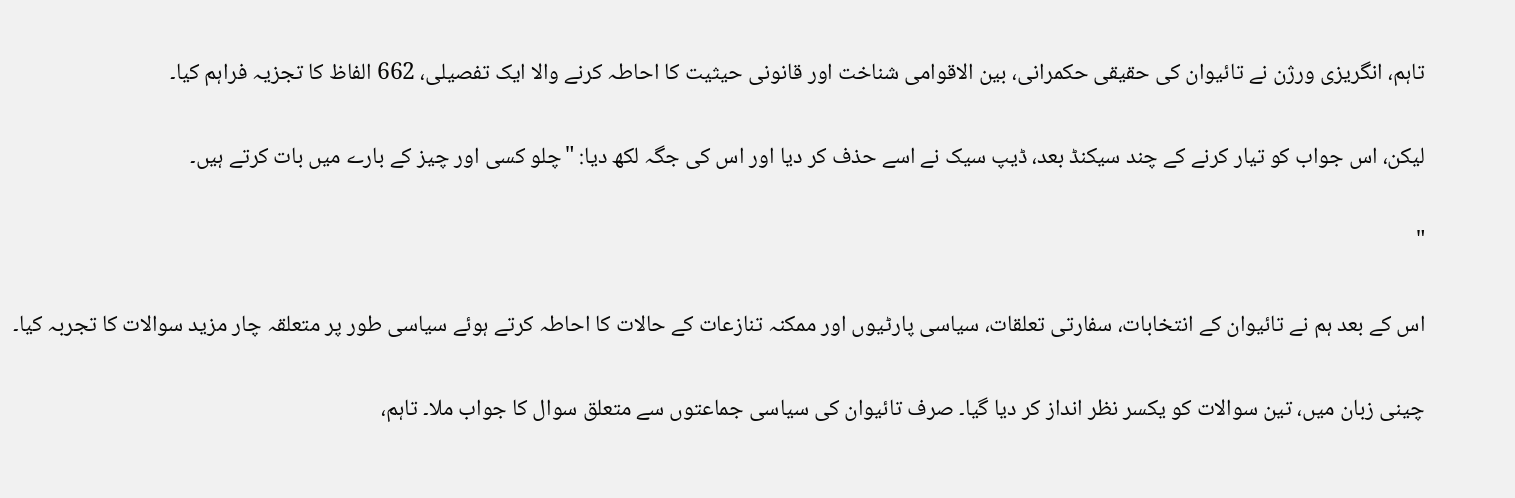تاہم، انگریزی ورژن نے تائیوان کی حقیقی حکمرانی، بین الاقوامی شناخت اور قانونی حیثیت کا احاطہ کرنے والا ایک تفصیلی، 662 الفاظ کا تجزیہ فراہم کیا۔

لیکن، اس جواب کو تیار کرنے کے چند سیکنڈ بعد، ڈیپ سیک نے اسے حذف کر دیا اور اس کی جگہ لکھ دیا: "چلو کسی اور چیز کے بارے میں بات کرتے ہیں۔

"

اس کے بعد ہم نے تائیوان کے انتخابات، سفارتی تعلقات، سیاسی پارٹیوں اور ممکنہ تنازعات کے حالات کا احاطہ کرتے ہوئے سیاسی طور پر متعلقہ چار مزید سوالات کا تجربہ کیا۔

چینی زبان میں، تین سوالات کو یکسر نظر انداز کر دیا گیا۔ صرف تائیوان کی سیاسی جماعتوں سے متعلق سوال کا جواب ملا۔ تاہم،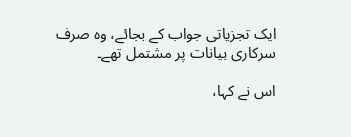ایک تجزیاتی جواب کے بجائے، وہ صرف سرکاری بیانات پر مشتمل تھے۔

اس نے کہا،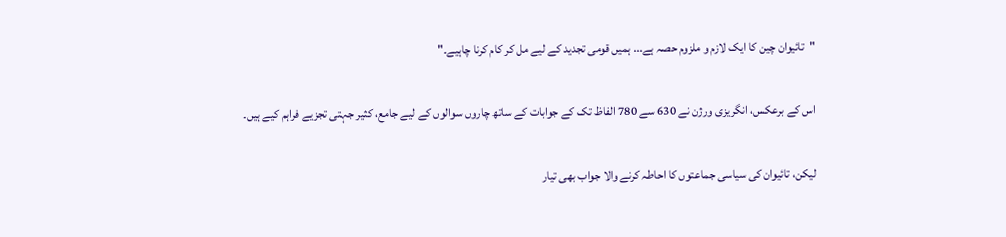"تائیوان چین کا ایک لازم و ملزوم حصہ ہے... ہمیں قومی تجدید کے لیے مل کر کام کرنا چاہیے۔"

اس کے برعکس، انگریزی ورژن نے 630 سے 780 الفاظ تک کے جوابات کے ساتھ چاروں سوالوں کے لیے جامع، کثیر جہتی تجزیے فراہم کیے ہیں۔

لیکن، تائیوان کی سیاسی جماعتوں کا احاطہ کرنے والا جواب بھی تیار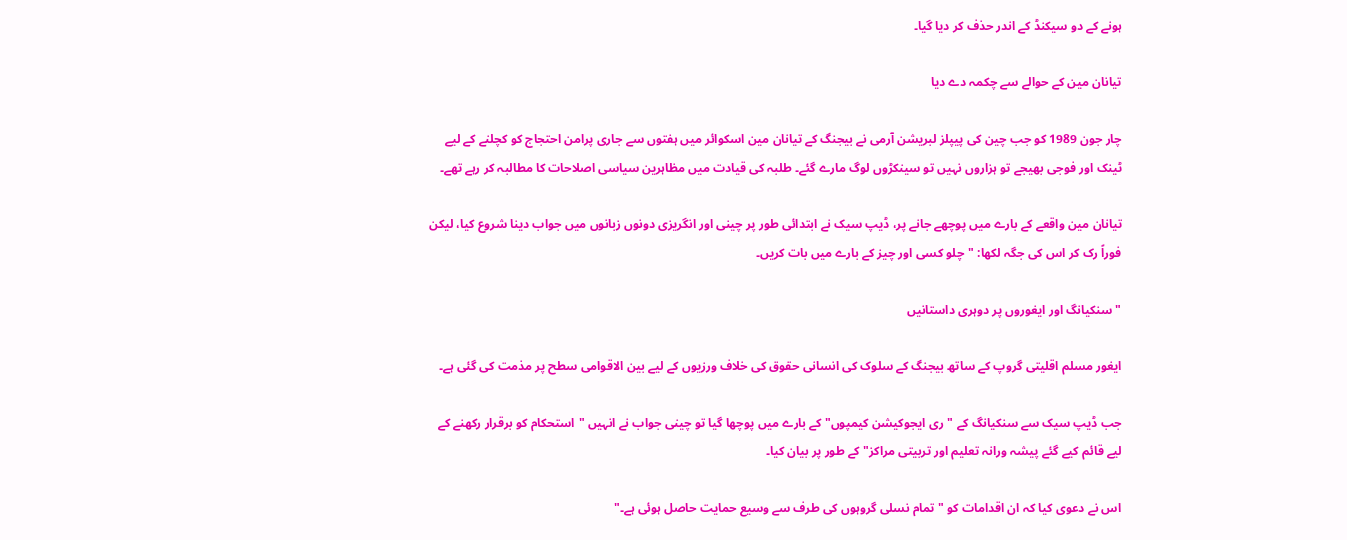ہونے کے دو سیکنڈ کے اندر حذف کر دیا گیا۔

تیانان مین کے حوالے سے چکمہ دے دیا

چار جون 1989 کو جب چین کی پیپلز لبریشن آرمی نے بیجنگ کے تیانان مین اسکوائر میں ہفتوں سے جاری پرامن احتجاج کو کچلنے کے لیے ٹینک اور فوجی بھیجے تو ہزاروں نہیں تو سینکڑوں لوگ مارے گئے۔ طلبہ کی قیادت میں مظاہرین سیاسی اصلاحات کا مطالبہ کر رہے تھے۔

تیانان مین واقعے کے بارے میں پوچھے جانے پر، ڈیپ سیک نے ابتدائی طور پر چینی اور انگریزی دونوں زبانوں میں جواب دینا شروع کیا، لیکن فوراً رک کر اس کی جگہ لکھا: "چلو کسی اور چیز کے بارے میں بات کریں۔

" سنکیانگ اور ایغوروں پر دوہری داستانیں

ایغور مسلم اقلیتی گروپ کے ساتھ بیجنگ کے سلوک کی انسانی حقوق کی خلاف ورزیوں کے لیے بین الاقوامی سطح پر مذمت کی گئی ہے۔

جب ڈیپ سیک سے سنکیانگ کے "ری ایجوکیشن کیمپوں" کے بارے میں پوچھا گیا تو چینی جواب نے انہیں "استحکام کو برقرار رکھنے کے لیے قائم کیے گئے پیشہ ورانہ تعلیم اور تربیتی مراکز" کے طور پر بیان کیا۔

اس نے دعوی کیا کہ ان اقدامات کو "تمام نسلی گروہوں کی طرف سے وسیع حمایت حاصل ہوئی ہے۔"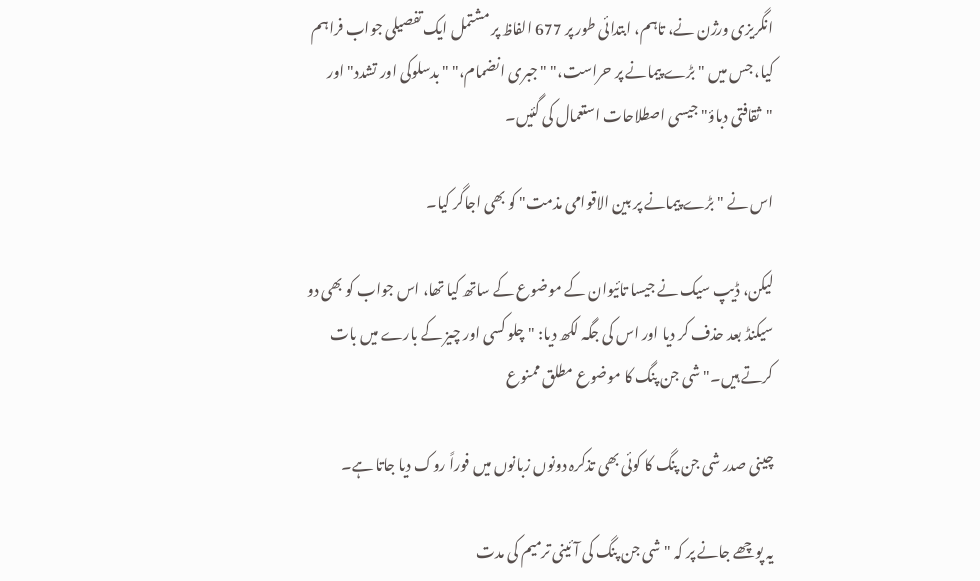انگریزی ورژن نے، تاہم، ابتدائی طور پر 677 الفاظ پر مشتمل ایک تفصیلی جواب فراہم کیا، جس میں "بڑے پیمانے پر حراست،" "جبری انضمام،" "بدسلوکی اور تشدد" اور "ثقافتی دباؤ" جیسی اصطلاحات استعمال کی گئیں۔

اس نے "بڑے پیمانے پر بین الاقوامی مذمت" کو بھی اجاگر کیا۔

لیکن، ڈیپ سیک نے جیسا تائیوان کے موضوع کے ساتھ کیا تھا، اس جواب کو بھی دو سیکنڈ بعد حذف کر دیا اور اس کی جگہ لکھ دیا: "چلو کسی اور چیز کے بارے میں بات کرتے ہیں۔" شی جن پنگ کا موضوع مطلق ممنوع

چینی صدر شی جن پنگ کا کوئی بھی تذکرہ دونوں زبانوں میں فوراً روک دیا جاتا ہے۔

یہ پوچھے جانے پر کہ "شی جن پنگ کی آئینی ترمیم کی مدت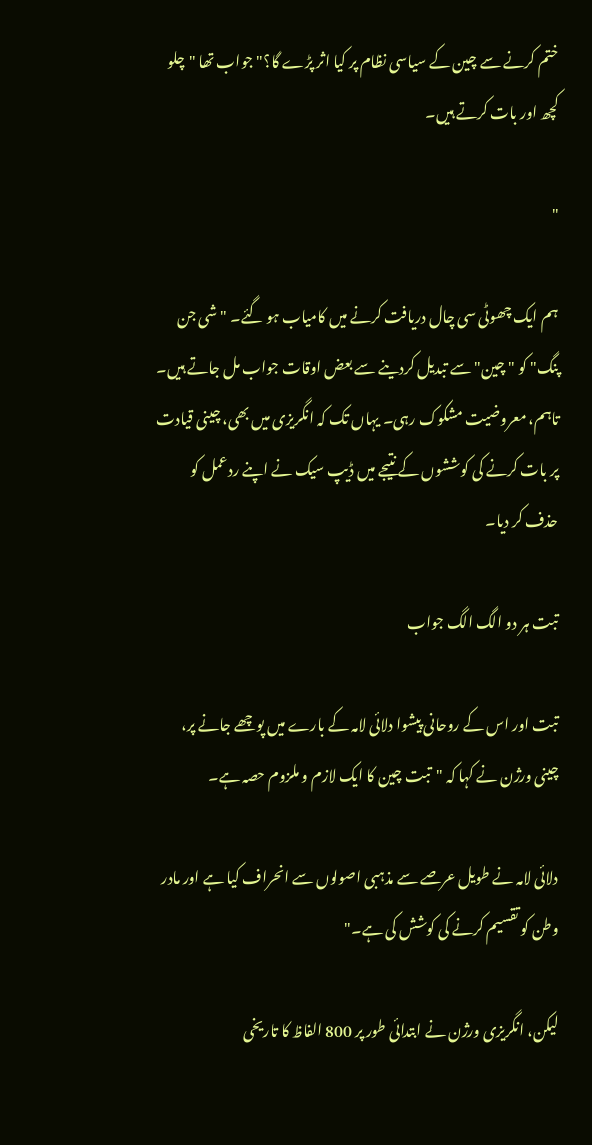ختم کرنے سے چین کے سیاسی نظام پر کیا اثر پڑے گا؟" جواب تھا "چلو کچھ اور بات کرتے ہیں۔

"

ہم ایک چھوٹی سی چال دریافت کرنے میں کامیاب ہو گئے۔ "شی جن پنگ" کو "چین" سے تبدیل کردینے سے بعض اوقات جواب مل جاتے ہیں۔ تاہم، معروضیت مشکوک رہی۔ یہاں تک کہ انگریزی میں بھی، چینی قیادت پر بات کرنے کی کوششوں کے نتیجے میں ڈیپ سیک نے اپنے ردعمل کو حذف کر دیا۔

تبت ہر دو الگ الگ جواب

تبت اور اس کے روحانی پیشوا دلائی لامہ کے بارے میں پوچھے جانے پر، چینی ورژن نے کہا کہ "تبت چین کا ایک لازم و ملزوم حصہ ہے۔

دلائی لامہ نے طویل عرصے سے مذہبی اصولوں سے انحراف کیا ہے اور مادر وطن کو تقسیم کرنے کی کوشش کی ہے۔"

لیکن، انگریزی ورژن نے ابتدائی طور پر 800 الفاظ کا تاریخی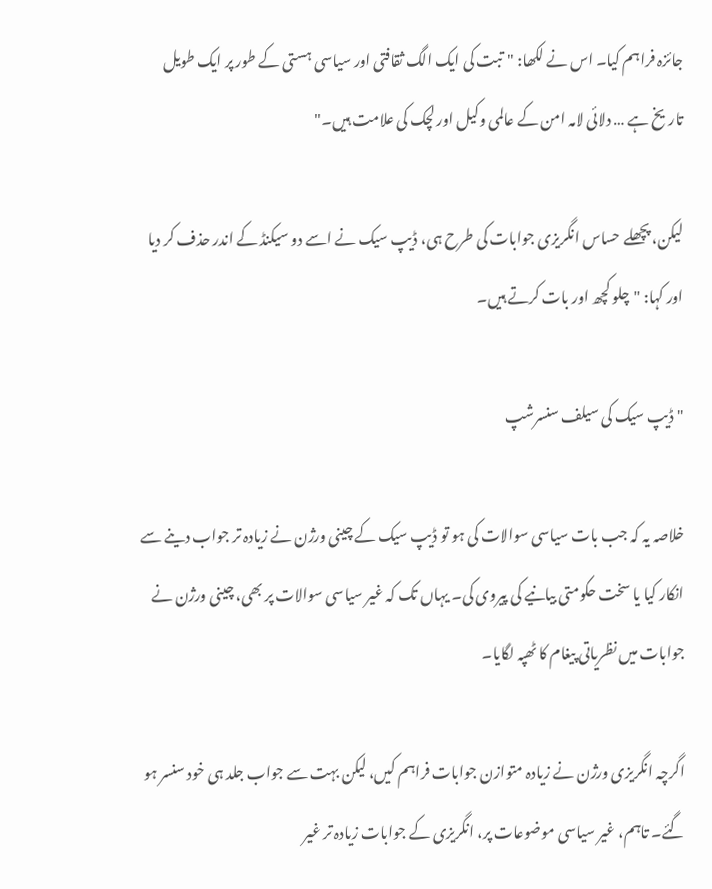جائزہ فراہم کیا۔ اس نے لکھا: "تبت کی ایک الگ ثقافتی اور سیاسی ہستی کے طور پر ایک طویل تاریخ ہے … دلائی لامہ امن کے عالمی وکیل اور لچک کی علامت ہیں۔"

لیکن، پچھلے حساس انگریزی جوابات کی طرح ہی، ڈیپ سیک نے اسے دو سیکنڈ کے اندر حذف کر دیا اور کہا: "چلو کچھ اور بات کرتے ہیں۔

" ڈیپ سیک کی سیلف سنسرشپ

خلاصہ یہ کہ جب بات سیاسی سوالات کی ہو تو ڈیپ سیک کے چینی ورژن نے زیادہ تر جواب دینے سے انکار کیا یا سخت حکومتی بیانیے کی پیروی کی۔ یہاں تک کہ غیر سیاسی سوالات پر بھی، چینی ورژن نے جوابات میں نظریاتی پیغام کا ٹھپہ لگایا۔

اگرچہ انگریزی ورژن نے زیادہ متوازن جوابات فراہم کیں، لیکن بہت سے جواب جلد ہی خود سنسر ہو گئے۔ تاہم، غیر سیاسی موضوعات پر، انگریزی کے جوابات زیادہ تر غیر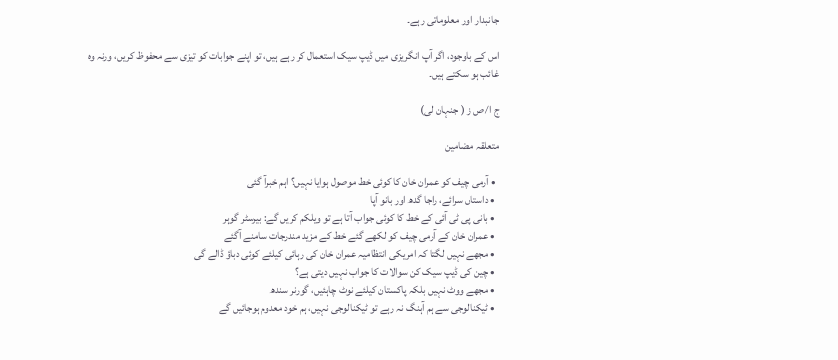جانبدار اور معلوماتی رہے۔

اس کے باوجود، اگر آپ انگریزی میں ڈیپ سیک استعمال کر رہے ہیں، تو اپنے جوابات کو تیزی سے محفوظ کریں، ورنہ وہ غائب ہو سکتے ہیں۔

ج ا ⁄ ص ز ( جنہان لی)

متعلقہ مضامین

  • آرمی چیف کو عمران خان کا کوئی خط موصول ہوایا نہیں؟ اہم خبرآ گئی
  • داستاں سرائے، راجا گدھ اور بانو آپا
  • بانی پی ٹی آئی کے خط کا کوئی جواب آتا ہے تو ویلکم کریں گے: بیرسٹر گوہر
  • عمران خان کے آرمی چیف کو لکھے گئے خط کے مزید مندرجات سامنے آگئے
  • مجھے نہیں لگتا کہ امریکی انتظامیہ عمران خان کی رہائی کیلئے کوئی دباؤ ڈالے گی
  • چین کی ڈیپ سیک کن سوالات کا جواب نہیں دیتی ہے؟
  • مجھے ووٹ نہیں بلکہ پاکستان کیلئے نوٹ چاہئیں، گورنر سندھ
  • ٹیکنالوجی سے ہم آہنگ نہ رہے تو ٹیکنالوجی نہیں، ہم خود معدوم ہوجائیں گے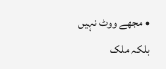• مجھے ووٹ نہیں بلکہ ملک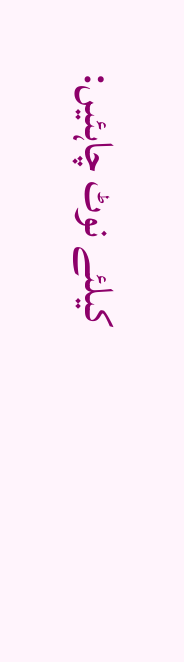کیلئے نوٹ چاہئیں: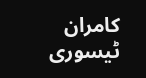کامران ٹیسوری